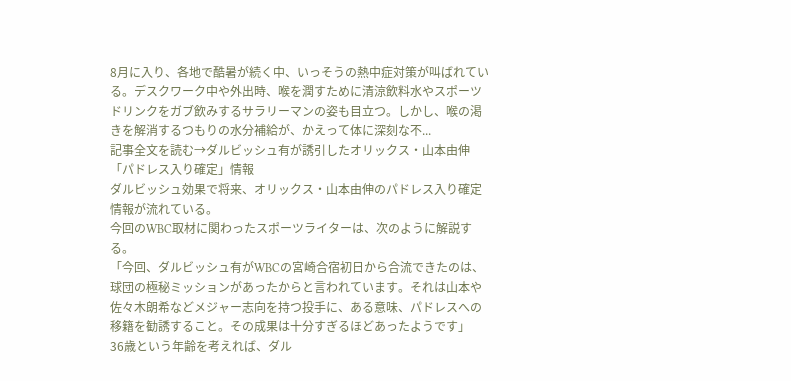8月に入り、各地で酷暑が続く中、いっそうの熱中症対策が叫ばれている。デスクワーク中や外出時、喉を潤すために清涼飲料水やスポーツドリンクをガブ飲みするサラリーマンの姿も目立つ。しかし、喉の渇きを解消するつもりの水分補給が、かえって体に深刻な不...
記事全文を読む→ダルビッシュ有が誘引したオリックス・山本由伸「パドレス入り確定」情報
ダルビッシュ効果で将来、オリックス・山本由伸のパドレス入り確定情報が流れている。
今回のWBC取材に関わったスポーツライターは、次のように解説する。
「今回、ダルビッシュ有がWBCの宮崎合宿初日から合流できたのは、球団の極秘ミッションがあったからと言われています。それは山本や佐々木朗希などメジャー志向を持つ投手に、ある意味、パドレスへの移籍を勧誘すること。その成果は十分すぎるほどあったようです」
36歳という年齢を考えれば、ダル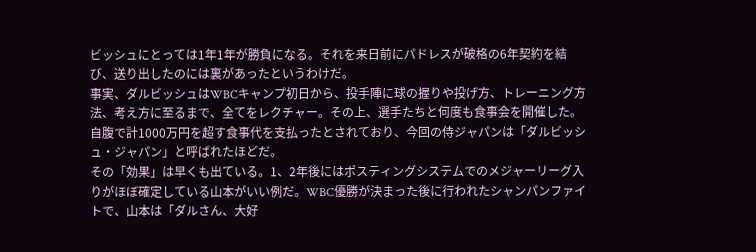ビッシュにとっては1年1年が勝負になる。それを来日前にパドレスが破格の6年契約を結び、送り出したのには裏があったというわけだ。
事実、ダルビッシュはWBCキャンプ初日から、投手陣に球の握りや投げ方、トレーニング方法、考え方に至るまで、全てをレクチャー。その上、選手たちと何度も食事会を開催した。自腹で計1000万円を超す食事代を支払ったとされており、今回の侍ジャパンは「ダルビッシュ・ジャパン」と呼ばれたほどだ。
その「効果」は早くも出ている。1、2年後にはポスティングシステムでのメジャーリーグ入りがほぼ確定している山本がいい例だ。WBC優勝が決まった後に行われたシャンパンファイトで、山本は「ダルさん、大好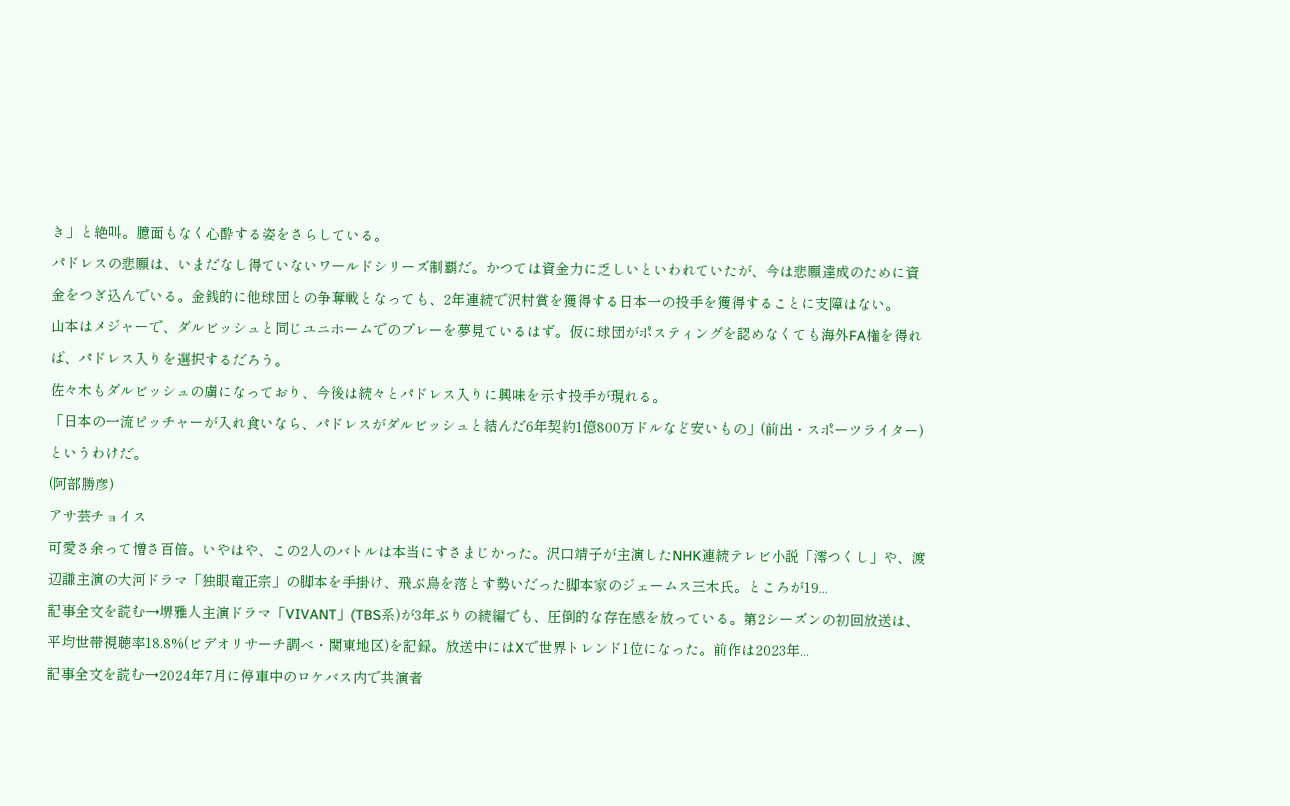き」と絶叫。臆面もなく心酔する姿をさらしている。
パドレスの悲願は、いまだなし得ていないワールドシリーズ制覇だ。かつては資金力に乏しいといわれていたが、今は悲願達成のために資金をつぎ込んでいる。金銭的に他球団との争奪戦となっても、2年連続で沢村賞を獲得する日本一の投手を獲得することに支障はない。
山本はメジャーで、ダルビッシュと同じユニホームでのプレーを夢見ているはず。仮に球団がポスティングを認めなくても海外FA権を得れば、パドレス入りを選択するだろう。
佐々木もダルビッシュの虜になっており、今後は続々とパドレス入りに興味を示す投手が現れる。
「日本の一流ピッチャーが入れ食いなら、パドレスがダルビッシュと結んだ6年契約1億800万ドルなど安いもの」(前出・スポーツライター)
というわけだ。
(阿部勝彦)
アサ芸チョイス
可愛さ余って憎さ百倍。いやはや、この2人のバトルは本当にすさまじかった。沢口靖子が主演したNHK連続テレビ小説「澪つくし」や、渡辺謙主演の大河ドラマ「独眼竜正宗」の脚本を手掛け、飛ぶ鳥を落とす勢いだった脚本家のジェームス三木氏。ところが19...
記事全文を読む→堺雅人主演ドラマ「VIVANT」(TBS系)が3年ぶりの続編でも、圧倒的な存在感を放っている。第2シーズンの初回放送は、平均世帯視聴率18.8%(ビデオリサーチ調べ・関東地区)を記録。放送中にはXで世界トレンド1位になった。前作は2023年...
記事全文を読む→2024年7月に停車中のロケバス内で共演者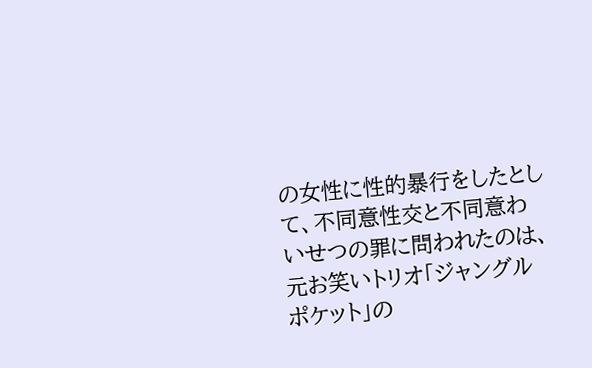の女性に性的暴行をしたとして、不同意性交と不同意わいせつの罪に問われたのは、元お笑いトリオ「ジャングルポケット」の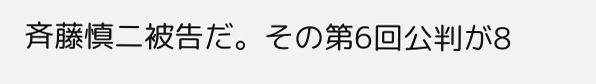斉藤慎二被告だ。その第6回公判が8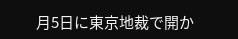月5日に東京地裁で開か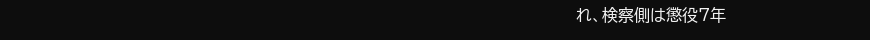れ、検察側は懲役7年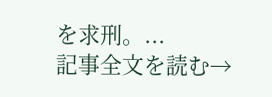を求刑。...
記事全文を読む→